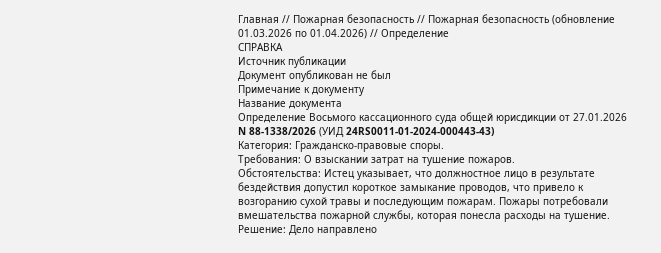Главная // Пожарная безопасность // Пожарная безопасность (обновление 01.03.2026 по 01.04.2026) // Определение
СПРАВКА
Источник публикации
Документ опубликован не был
Примечание к документу
Название документа
Определение Восьмого кассационного суда общей юрисдикции от 27.01.2026 N 88-1338/2026 (УИД 24RS0011-01-2024-000443-43)
Категория: Гражданско-правовые споры.
Требования: О взыскании затрат на тушение пожаров.
Обстоятельства: Истец указывает, что должностное лицо в результате бездействия допустил короткое замыкание проводов, что привело к возгоранию сухой травы и последующим пожарам. Пожары потребовали вмешательства пожарной службы, которая понесла расходы на тушение.
Решение: Дело направлено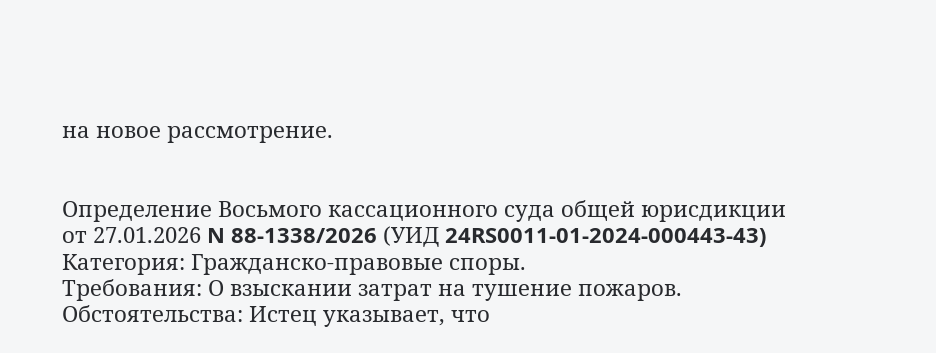на новое рассмотрение.


Определение Восьмого кассационного суда общей юрисдикции от 27.01.2026 N 88-1338/2026 (УИД 24RS0011-01-2024-000443-43)
Категория: Гражданско-правовые споры.
Требования: О взыскании затрат на тушение пожаров.
Обстоятельства: Истец указывает, что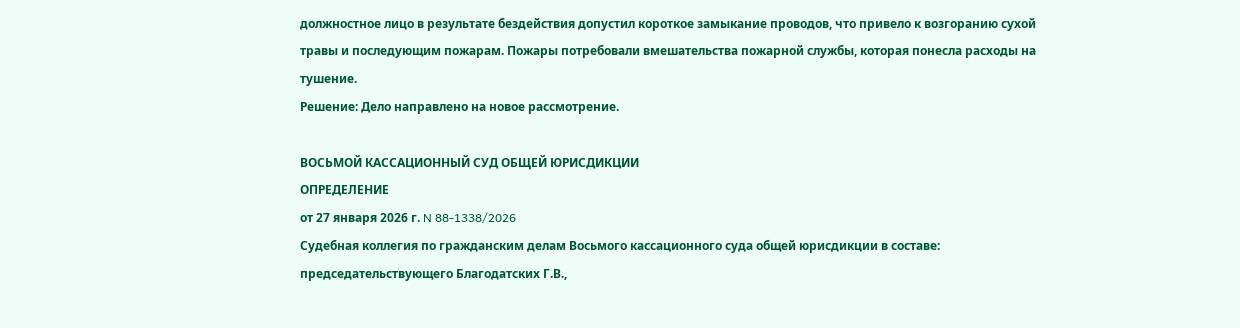должностное лицо в результате бездействия допустил короткое замыкание проводов, что привело к возгоранию сухой травы и последующим пожарам. Пожары потребовали вмешательства пожарной службы, которая понесла расходы на тушение.
Решение: Дело направлено на новое рассмотрение.

ВОСЬМОЙ КАССАЦИОННЫЙ СУД ОБЩЕЙ ЮРИСДИКЦИИ
ОПРЕДЕЛЕНИЕ
от 27 января 2026 г. N 88-1338/2026
Судебная коллегия по гражданским делам Восьмого кассационного суда общей юрисдикции в составе:
председательствующего Благодатских Г.В.,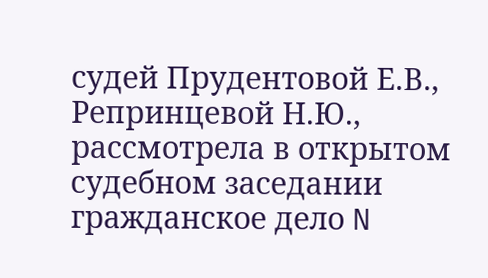судей Прудентовой Е.В., Репринцевой Н.Ю.,
рассмотрела в открытом судебном заседании гражданское дело N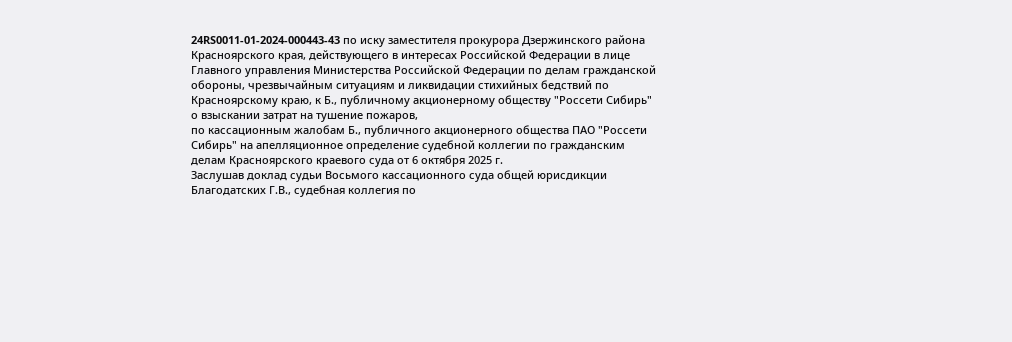24RS0011-01-2024-000443-43 по иску заместителя прокурора Дзержинского района Красноярского края, действующего в интересах Российской Федерации в лице Главного управления Министерства Российской Федерации по делам гражданской обороны, чрезвычайным ситуациям и ликвидации стихийных бедствий по Красноярскому краю, к Б., публичному акционерному обществу "Россети Сибирь" о взыскании затрат на тушение пожаров,
по кассационным жалобам Б., публичного акционерного общества ПАО "Россети Сибирь" на апелляционное определение судебной коллегии по гражданским делам Красноярского краевого суда от 6 октября 2025 г.
Заслушав доклад судьи Восьмого кассационного суда общей юрисдикции Благодатских Г.В., судебная коллегия по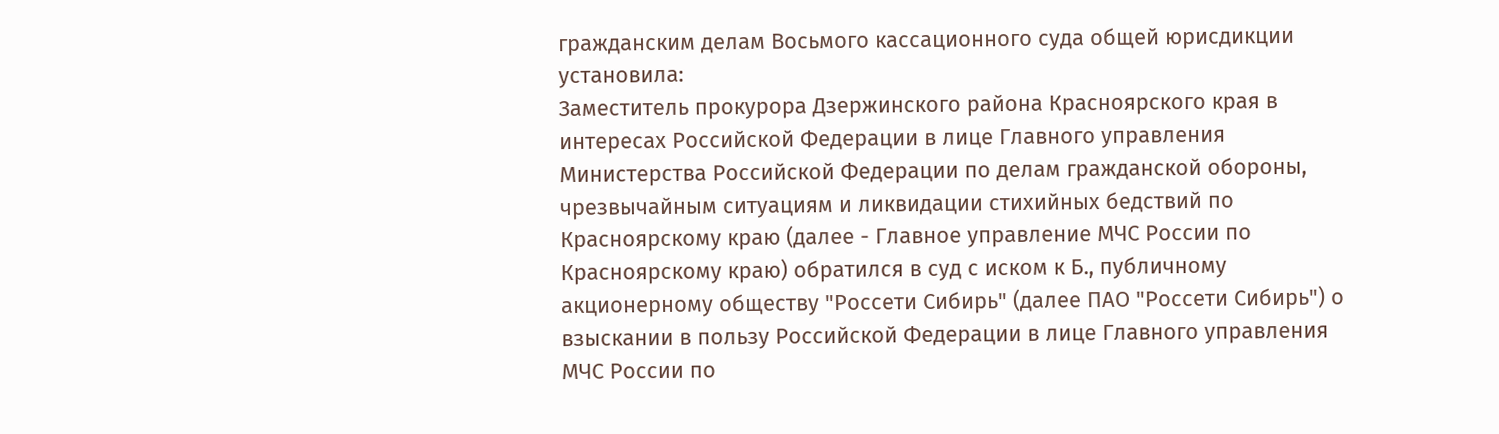гражданским делам Восьмого кассационного суда общей юрисдикции
установила:
Заместитель прокурора Дзержинского района Красноярского края в интересах Российской Федерации в лице Главного управления Министерства Российской Федерации по делам гражданской обороны, чрезвычайным ситуациям и ликвидации стихийных бедствий по Красноярскому краю (далее - Главное управление МЧС России по Красноярскому краю) обратился в суд с иском к Б., публичному акционерному обществу "Россети Сибирь" (далее ПАО "Россети Сибирь") о взыскании в пользу Российской Федерации в лице Главного управления МЧС России по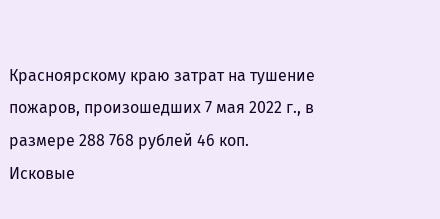Красноярскому краю затрат на тушение пожаров, произошедших 7 мая 2022 г., в размере 288 768 рублей 46 коп.
Исковые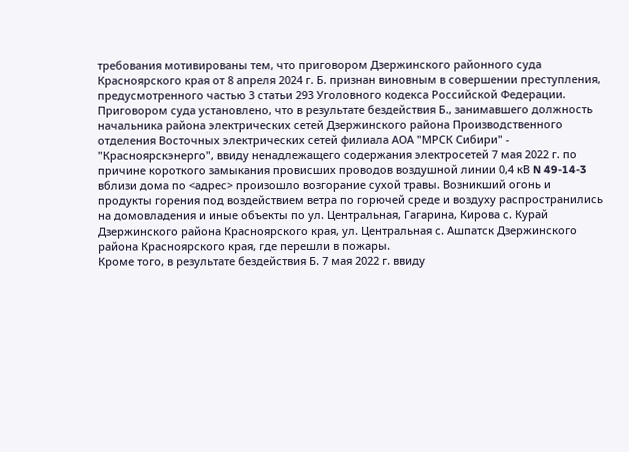требования мотивированы тем, что приговором Дзержинского районного суда Красноярского края от 8 апреля 2024 г. Б. признан виновным в совершении преступления, предусмотренного частью 3 статьи 293 Уголовного кодекса Российской Федерации.
Приговором суда установлено, что в результате бездействия Б., занимавшего должность начальника района электрических сетей Дзержинского района Производственного отделения Восточных электрических сетей филиала АОА "МРСК Сибири" - "Красноярскэнерго", ввиду ненадлежащего содержания электросетей 7 мая 2022 г. по причине короткого замыкания провисших проводов воздушной линии 0,4 кВ N 49-14-3 вблизи дома по <адрес> произошло возгорание сухой травы. Возникший огонь и продукты горения под воздействием ветра по горючей среде и воздуху распространились на домовладения и иные объекты по ул. Центральная, Гагарина, Кирова с. Курай Дзержинского района Красноярского края, ул. Центральная с. Ашпатск Дзержинского района Красноярского края, где перешли в пожары.
Кроме того, в результате бездействия Б. 7 мая 2022 г. ввиду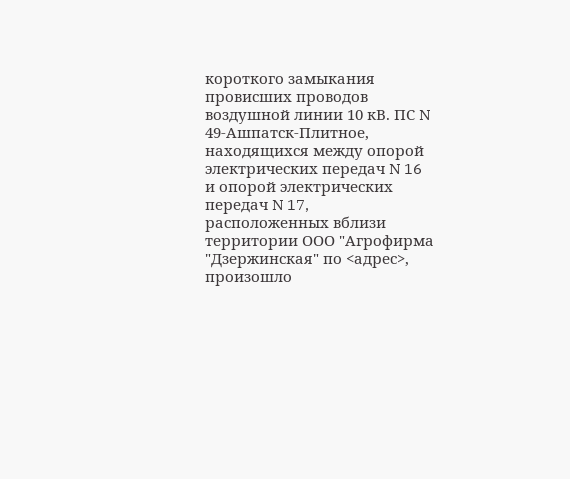короткого замыкания провисших проводов воздушной линии 10 кВ. ПС N 49-Ашпатск-Плитное, находящихся между опорой электрических передач N 16 и опорой электрических передач N 17, расположенных вблизи территории ООО "Агрофирма "Дзержинская" по <адрес>, произошло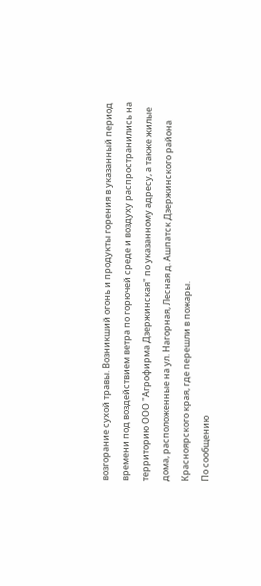возгорание сухой травы. Возникший огонь и продукты горения в указанный период времени под воздействием ветра по горючей среде и воздуху распространились на территорию ООО "Агрофирма Дзержинская" по указанному адресу, а также жилые дома, расположенные на ул. Нагорная, Лесная д. Ашпатск Дзержинского района Красноярского края, где перешли в пожары.
По сообщению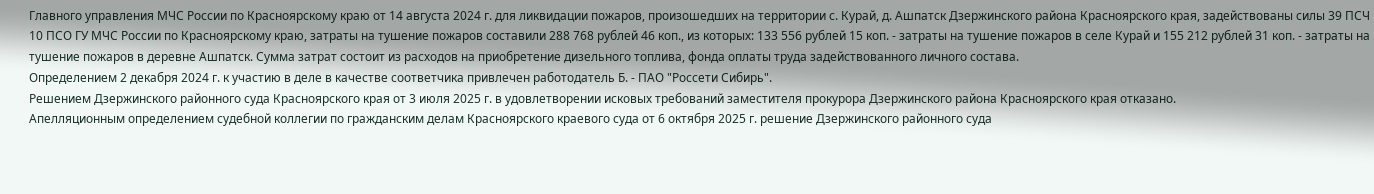Главного управления МЧС России по Красноярскому краю от 14 августа 2024 г. для ликвидации пожаров, произошедших на территории с. Курай, д. Ашпатск Дзержинского района Красноярского края, задействованы силы 39 ПСЧ 10 ПСО ГУ МЧС России по Красноярскому краю, затраты на тушение пожаров составили 288 768 рублей 46 коп., из которых: 133 556 рублей 15 коп. - затраты на тушение пожаров в селе Курай и 155 212 рублей 31 коп. - затраты на тушение пожаров в деревне Ашпатск. Сумма затрат состоит из расходов на приобретение дизельного топлива, фонда оплаты труда задействованного личного состава.
Определением 2 декабря 2024 г. к участию в деле в качестве соответчика привлечен работодатель Б. - ПАО "Россети Сибирь".
Решением Дзержинского районного суда Красноярского края от 3 июля 2025 г. в удовлетворении исковых требований заместителя прокурора Дзержинского района Красноярского края отказано.
Апелляционным определением судебной коллегии по гражданским делам Красноярского краевого суда от 6 октября 2025 г. решение Дзержинского районного суда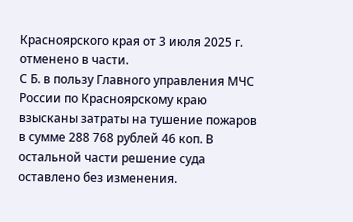Красноярского края от 3 июля 2025 г. отменено в части.
С Б. в пользу Главного управления МЧС России по Красноярскому краю взысканы затраты на тушение пожаров в сумме 288 768 рублей 46 коп. В остальной части решение суда оставлено без изменения.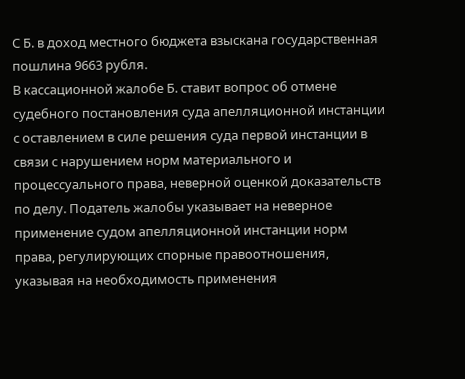С Б. в доход местного бюджета взыскана государственная пошлина 9663 рубля.
В кассационной жалобе Б. ставит вопрос об отмене судебного постановления суда апелляционной инстанции с оставлением в силе решения суда первой инстанции в связи с нарушением норм материального и процессуального права, неверной оценкой доказательств по делу. Податель жалобы указывает на неверное применение судом апелляционной инстанции норм права, регулирующих спорные правоотношения, указывая на необходимость применения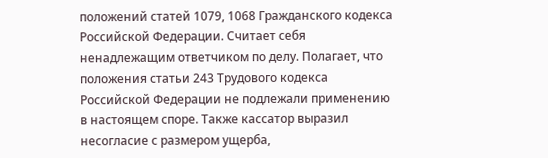положений статей 1079, 1068 Гражданского кодекса Российской Федерации. Считает себя ненадлежащим ответчиком по делу. Полагает, что положения статьи 243 Трудового кодекса Российской Федерации не подлежали применению в настоящем споре. Также кассатор выразил несогласие с размером ущерба,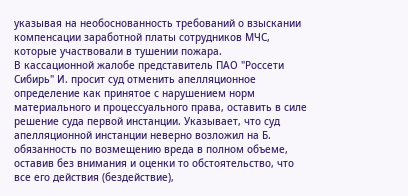указывая на необоснованность требований о взыскании компенсации заработной платы сотрудников МЧС, которые участвовали в тушении пожара.
В кассационной жалобе представитель ПАО "Россети Сибирь" И. просит суд отменить апелляционное определение как принятое с нарушением норм материального и процессуального права, оставить в силе решение суда первой инстанции. Указывает, что суд апелляционной инстанции неверно возложил на Б. обязанность по возмещению вреда в полном объеме, оставив без внимания и оценки то обстоятельство, что все его действия (бездействие),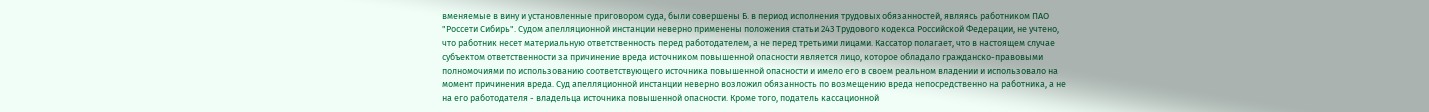вменяемые в вину и установленные приговором суда, были совершены Б. в период исполнения трудовых обязанностей, являясь работником ПАО "Россети Сибирь". Судом апелляционной инстанции неверно применены положения статьи 243 Трудового кодекса Российской Федерации, не учтено, что работник несет материальную ответственность перед работодателем, а не перед третьими лицами. Кассатор полагает, что в настоящем случае субъектом ответственности за причинение вреда источником повышенной опасности является лицо, которое обладало гражданско-правовыми полномочиями по использованию соответствующего источника повышенной опасности и имело его в своем реальном владении и использовало на момент причинения вреда. Суд апелляционной инстанции неверно возложил обязанность по возмещению вреда непосредственно на работника, а не на его работодателя - владельца источника повышенной опасности. Кроме того, податель кассационной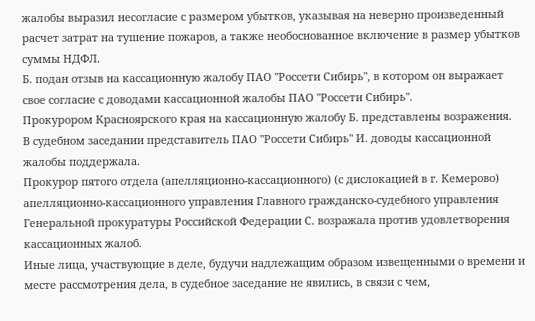жалобы выразил несогласие с размером убытков, указывая на неверно произведенный расчет затрат на тушение пожаров, а также необоснованное включение в размер убытков суммы НДФЛ.
Б. подан отзыв на кассационную жалобу ПАО "Россети Сибирь", в котором он выражает свое согласие с доводами кассационной жалобы ПАО "Россети Сибирь".
Прокурором Красноярского края на кассационную жалобу Б. представлены возражения.
В судебном заседании представитель ПАО "Россети Сибирь" И. доводы кассационной жалобы поддержала.
Прокурор пятого отдела (апелляционно-кассационного) (с дислокацией в г. Кемерово) апелляционно-кассационного управления Главного гражданско-судебного управления Генеральной прокуратуры Российской Федерации С. возражала против удовлетворения кассационных жалоб.
Иные лица, участвующие в деле, будучи надлежащим образом извещенными о времени и месте рассмотрения дела, в судебное заседание не явились, в связи с чем,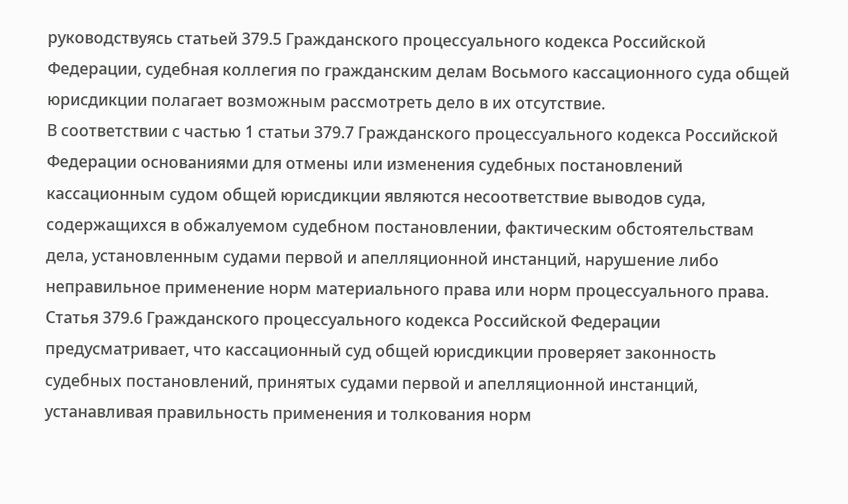руководствуясь статьей 379.5 Гражданского процессуального кодекса Российской Федерации, судебная коллегия по гражданским делам Восьмого кассационного суда общей юрисдикции полагает возможным рассмотреть дело в их отсутствие.
В соответствии с частью 1 статьи 379.7 Гражданского процессуального кодекса Российской Федерации основаниями для отмены или изменения судебных постановлений кассационным судом общей юрисдикции являются несоответствие выводов суда, содержащихся в обжалуемом судебном постановлении, фактическим обстоятельствам дела, установленным судами первой и апелляционной инстанций, нарушение либо неправильное применение норм материального права или норм процессуального права.
Статья 379.6 Гражданского процессуального кодекса Российской Федерации предусматривает, что кассационный суд общей юрисдикции проверяет законность судебных постановлений, принятых судами первой и апелляционной инстанций, устанавливая правильность применения и толкования норм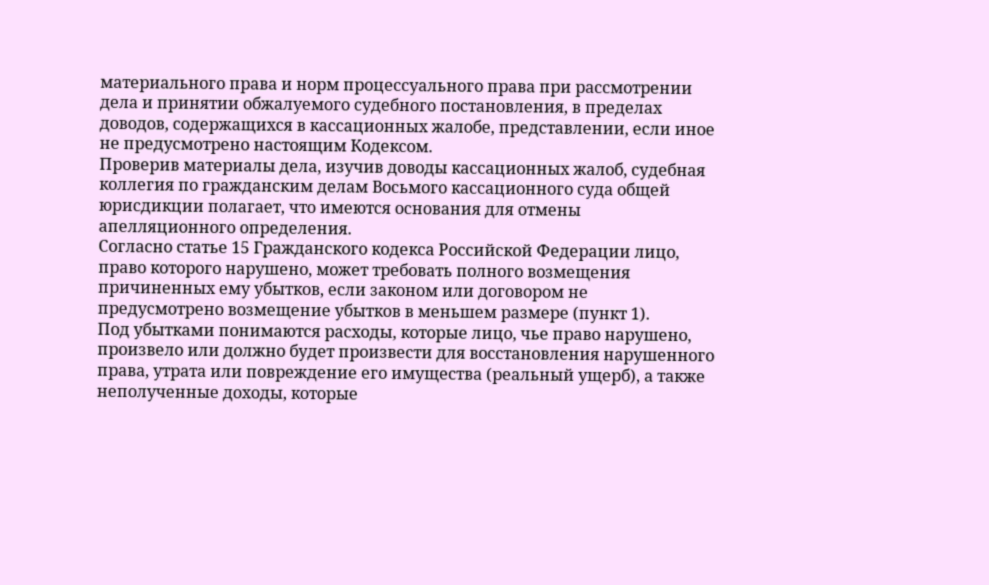материального права и норм процессуального права при рассмотрении дела и принятии обжалуемого судебного постановления, в пределах доводов, содержащихся в кассационных жалобе, представлении, если иное не предусмотрено настоящим Кодексом.
Проверив материалы дела, изучив доводы кассационных жалоб, судебная коллегия по гражданским делам Восьмого кассационного суда общей юрисдикции полагает, что имеются основания для отмены апелляционного определения.
Согласно статье 15 Гражданского кодекса Российской Федерации лицо, право которого нарушено, может требовать полного возмещения причиненных ему убытков, если законом или договором не предусмотрено возмещение убытков в меньшем размере (пункт 1).
Под убытками понимаются расходы, которые лицо, чье право нарушено, произвело или должно будет произвести для восстановления нарушенного права, утрата или повреждение его имущества (реальный ущерб), а также неполученные доходы, которые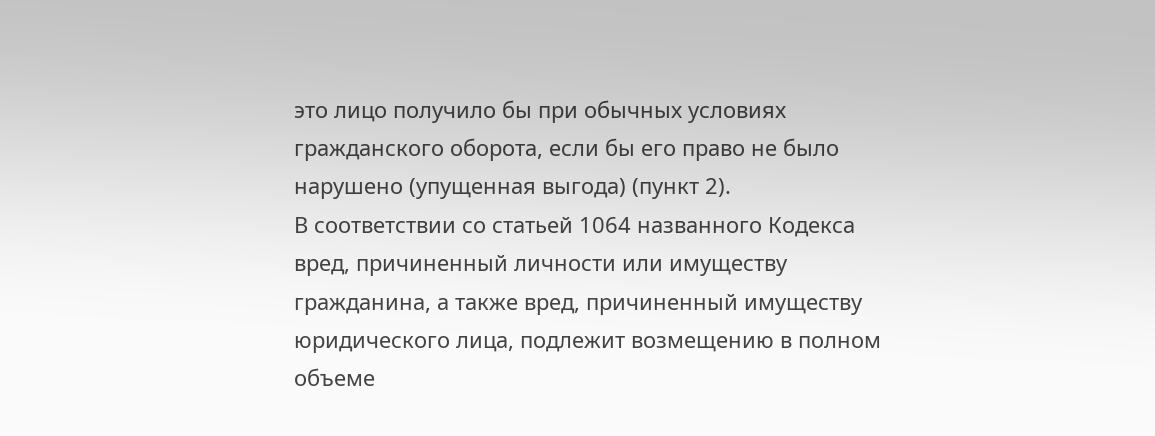это лицо получило бы при обычных условиях гражданского оборота, если бы его право не было нарушено (упущенная выгода) (пункт 2).
В соответствии со статьей 1064 названного Кодекса вред, причиненный личности или имуществу гражданина, а также вред, причиненный имуществу юридического лица, подлежит возмещению в полном объеме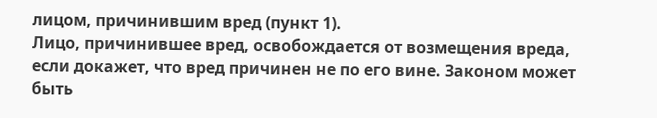лицом, причинившим вред (пункт 1).
Лицо, причинившее вред, освобождается от возмещения вреда, если докажет, что вред причинен не по его вине. Законом может быть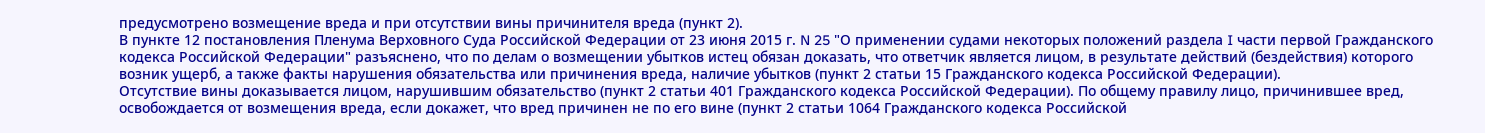предусмотрено возмещение вреда и при отсутствии вины причинителя вреда (пункт 2).
В пункте 12 постановления Пленума Верховного Суда Российской Федерации от 23 июня 2015 г. N 25 "О применении судами некоторых положений раздела I части первой Гражданского кодекса Российской Федерации" разъяснено, что по делам о возмещении убытков истец обязан доказать, что ответчик является лицом, в результате действий (бездействия) которого возник ущерб, а также факты нарушения обязательства или причинения вреда, наличие убытков (пункт 2 статьи 15 Гражданского кодекса Российской Федерации).
Отсутствие вины доказывается лицом, нарушившим обязательство (пункт 2 статьи 401 Гражданского кодекса Российской Федерации). По общему правилу лицо, причинившее вред, освобождается от возмещения вреда, если докажет, что вред причинен не по его вине (пункт 2 статьи 1064 Гражданского кодекса Российской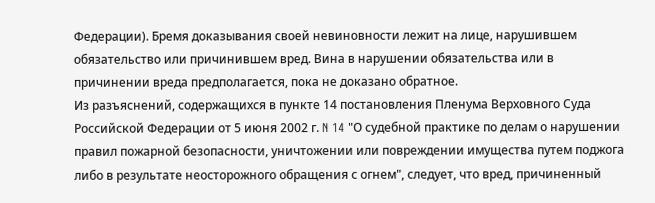Федерации). Бремя доказывания своей невиновности лежит на лице, нарушившем обязательство или причинившем вред. Вина в нарушении обязательства или в причинении вреда предполагается, пока не доказано обратное.
Из разъяснений, содержащихся в пункте 14 постановления Пленума Верховного Суда Российской Федерации от 5 июня 2002 г. N 14 "О судебной практике по делам о нарушении правил пожарной безопасности, уничтожении или повреждении имущества путем поджога либо в результате неосторожного обращения с огнем", следует, что вред, причиненный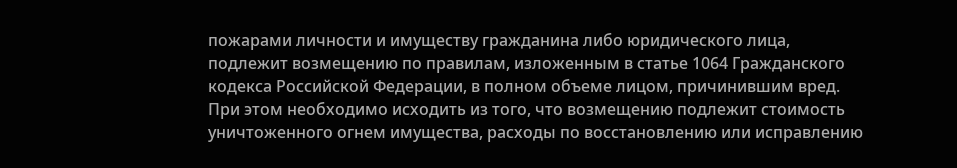пожарами личности и имуществу гражданина либо юридического лица, подлежит возмещению по правилам, изложенным в статье 1064 Гражданского кодекса Российской Федерации, в полном объеме лицом, причинившим вред. При этом необходимо исходить из того, что возмещению подлежит стоимость уничтоженного огнем имущества, расходы по восстановлению или исправлению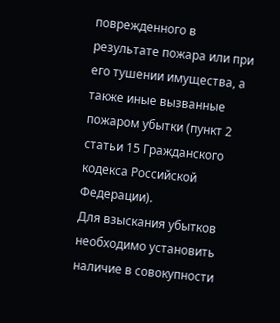поврежденного в результате пожара или при его тушении имущества, а также иные вызванные пожаром убытки (пункт 2 статьи 15 Гражданского кодекса Российской Федерации).
Для взыскания убытков необходимо установить наличие в совокупности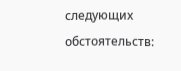следующих обстоятельств: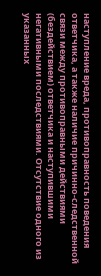наступление вреда, противоправность поведения ответчика, а также наличие причинно-следственной связи между противоправными действиями (бездействием) ответчика и наступившими негативными последствиями. Отсутствие одного из указанных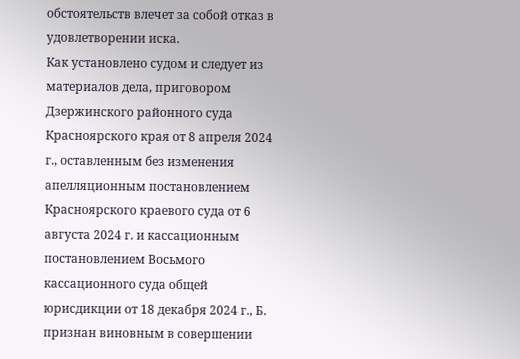обстоятельств влечет за собой отказ в удовлетворении иска.
Как установлено судом и следует из материалов дела, приговором Дзержинского районного суда Красноярского края от 8 апреля 2024 г., оставленным без изменения апелляционным постановлением Красноярского краевого суда от 6 августа 2024 г. и кассационным постановлением Восьмого кассационного суда общей юрисдикции от 18 декабря 2024 г., Б. признан виновным в совершении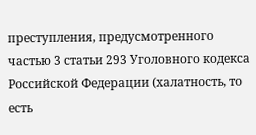преступления, предусмотренного частью 3 статьи 293 Уголовного кодекса Российской Федерации (халатность, то есть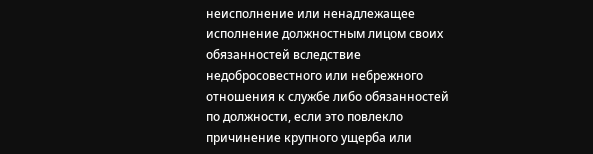неисполнение или ненадлежащее исполнение должностным лицом своих обязанностей вследствие недобросовестного или небрежного отношения к службе либо обязанностей по должности, если это повлекло причинение крупного ущерба или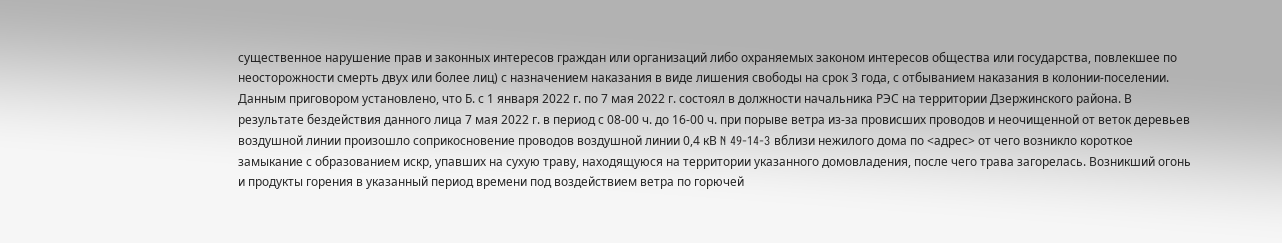существенное нарушение прав и законных интересов граждан или организаций либо охраняемых законом интересов общества или государства, повлекшее по неосторожности смерть двух или более лиц) с назначением наказания в виде лишения свободы на срок 3 года, с отбыванием наказания в колонии-поселении.
Данным приговором установлено, что Б. с 1 января 2022 г. по 7 мая 2022 г. состоял в должности начальника РЭС на территории Дзержинского района. В результате бездействия данного лица 7 мая 2022 г. в период с 08-00 ч. до 16-00 ч. при порыве ветра из-за провисших проводов и неочищенной от веток деревьев воздушной линии произошло соприкосновение проводов воздушной линии 0,4 кВ N 49-14-3 вблизи нежилого дома по <адрес> от чего возникло короткое замыкание с образованием искр, упавших на сухую траву, находящуюся на территории указанного домовладения, после чего трава загорелась. Возникший огонь и продукты горения в указанный период времени под воздействием ветра по горючей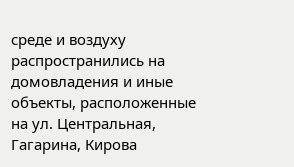среде и воздуху распространились на домовладения и иные объекты, расположенные на ул. Центральная, Гагарина, Кирова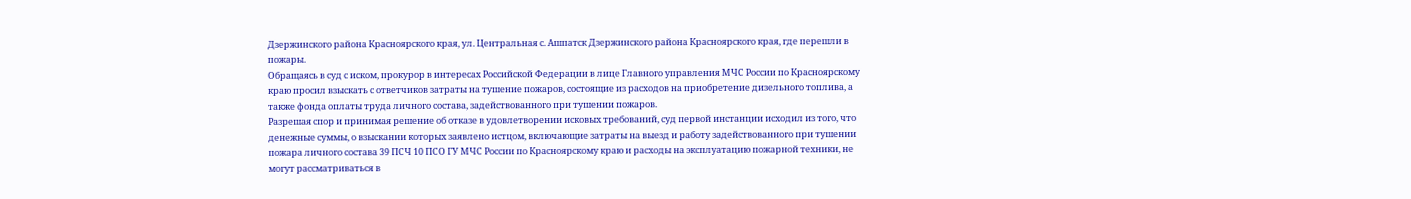Дзержинского района Красноярского края, ул. Центральная с. Ашпатск Дзержинского района Красноярского края, где перешли в пожары.
Обращаясь в суд с иском, прокурор в интересах Российской Федерации в лице Главного управления МЧС России по Красноярскому краю просил взыскать с ответчиков затраты на тушение пожаров, состоящие из расходов на приобретение дизельного топлива, а также фонда оплаты труда личного состава, задействованного при тушении пожаров.
Разрешая спор и принимая решение об отказе в удовлетворении исковых требований, суд первой инстанции исходил из того, что денежные суммы, о взыскании которых заявлено истцом, включающие затраты на выезд и работу задействованного при тушении пожара личного состава 39 ПСЧ 10 ПСО ГУ МЧС России по Красноярскому краю и расходы на эксплуатацию пожарной техники, не могут рассматриваться в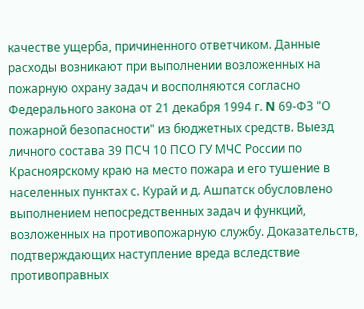качестве ущерба, причиненного ответчиком. Данные расходы возникают при выполнении возложенных на пожарную охрану задач и восполняются согласно Федерального закона от 21 декабря 1994 г. N 69-ФЗ "О пожарной безопасности" из бюджетных средств. Выезд личного состава 39 ПСЧ 10 ПСО ГУ МЧС России по Красноярскому краю на место пожара и его тушение в населенных пунктах с. Курай и д. Ашпатск обусловлено выполнением непосредственных задач и функций, возложенных на противопожарную службу. Доказательств, подтверждающих наступление вреда вследствие противоправных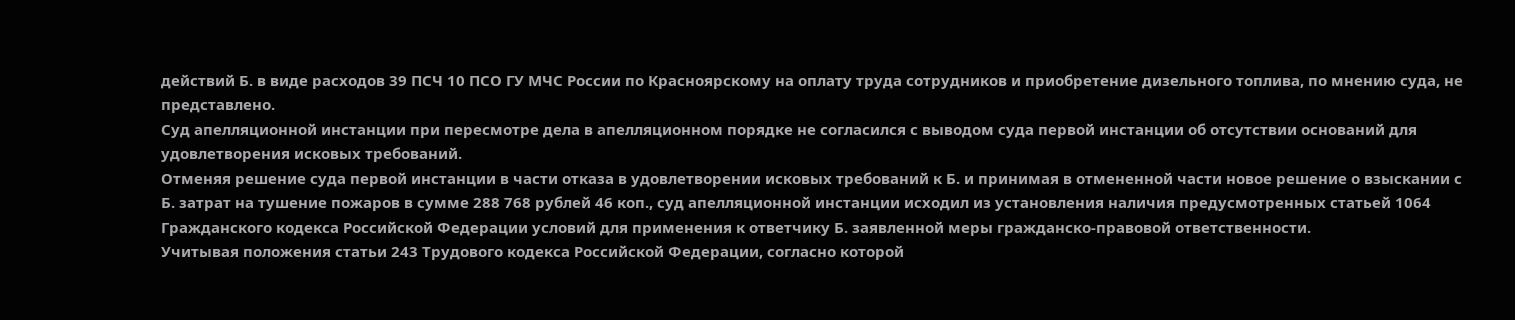действий Б. в виде расходов 39 ПСЧ 10 ПСО ГУ МЧС России по Красноярскому на оплату труда сотрудников и приобретение дизельного топлива, по мнению суда, не представлено.
Суд апелляционной инстанции при пересмотре дела в апелляционном порядке не согласился с выводом суда первой инстанции об отсутствии оснований для удовлетворения исковых требований.
Отменяя решение суда первой инстанции в части отказа в удовлетворении исковых требований к Б. и принимая в отмененной части новое решение о взыскании с Б. затрат на тушение пожаров в сумме 288 768 рублей 46 коп., суд апелляционной инстанции исходил из установления наличия предусмотренных статьей 1064 Гражданского кодекса Российской Федерации условий для применения к ответчику Б. заявленной меры гражданско-правовой ответственности.
Учитывая положения статьи 243 Трудового кодекса Российской Федерации, согласно которой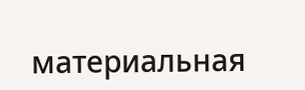материальная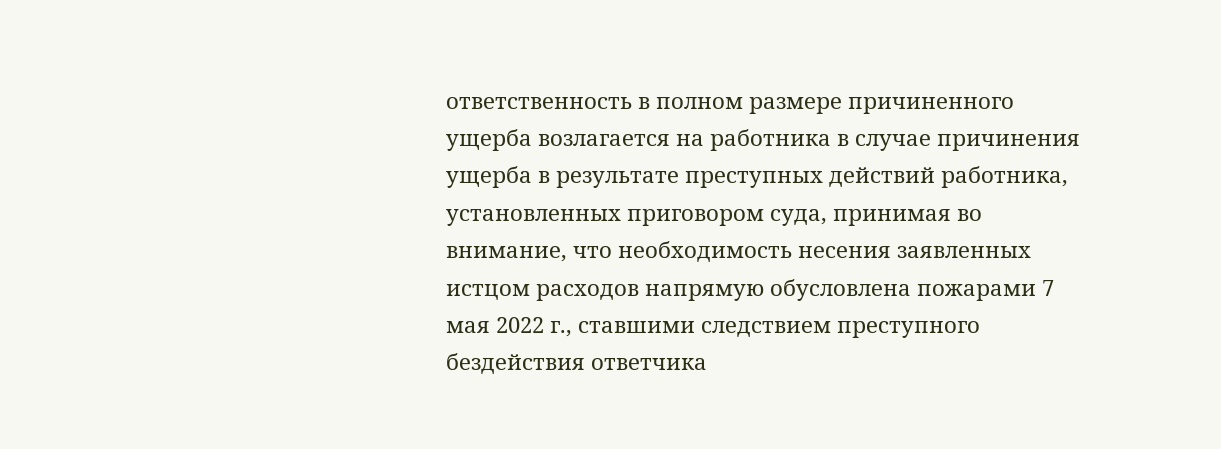ответственность в полном размере причиненного ущерба возлагается на работника в случае причинения ущерба в результате преступных действий работника, установленных приговором суда, принимая во внимание, что необходимость несения заявленных истцом расходов напрямую обусловлена пожарами 7 мая 2022 г., ставшими следствием преступного бездействия ответчика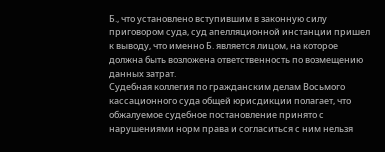Б., что установлено вступившим в законную силу приговором суда, суд апелляционной инстанции пришел к выводу, что именно Б. является лицом, на которое должна быть возложена ответственность по возмещению данных затрат.
Судебная коллегия по гражданским делам Восьмого кассационного суда общей юрисдикции полагает, что обжалуемое судебное постановление принято с нарушениями норм права и согласиться с ним нельзя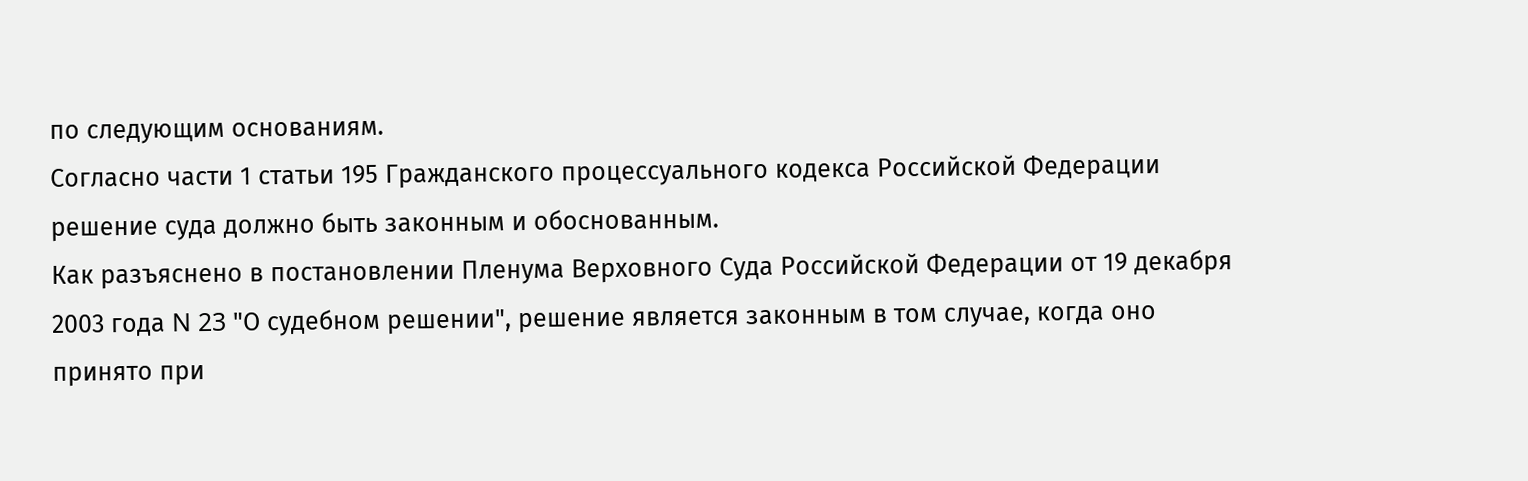по следующим основаниям.
Согласно части 1 статьи 195 Гражданского процессуального кодекса Российской Федерации решение суда должно быть законным и обоснованным.
Как разъяснено в постановлении Пленума Верховного Суда Российской Федерации от 19 декабря 2003 года N 23 "О судебном решении", решение является законным в том случае, когда оно принято при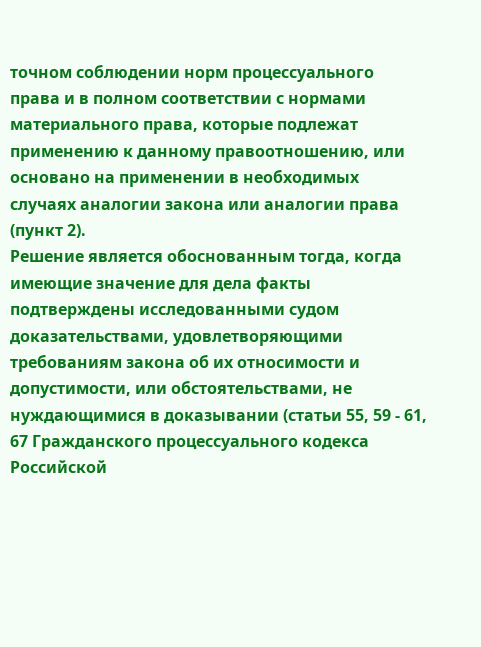точном соблюдении норм процессуального права и в полном соответствии с нормами материального права, которые подлежат применению к данному правоотношению, или основано на применении в необходимых случаях аналогии закона или аналогии права (пункт 2).
Решение является обоснованным тогда, когда имеющие значение для дела факты подтверждены исследованными судом доказательствами, удовлетворяющими требованиям закона об их относимости и допустимости, или обстоятельствами, не нуждающимися в доказывании (статьи 55, 59 - 61, 67 Гражданского процессуального кодекса Российской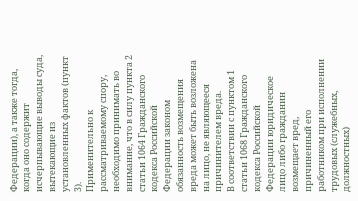Федерации), а также тогда, когда оно содержит исчерпывающие выводы суда, вытекающие из установленных фактов (пункт 3).
Применительно к рассматриваемому спору, необходимо принимать во внимание, что в силу пункта 2 статьи 1064 Гражданского кодекса Российской Федерации законом обязанность возмещения вреда может быть возложена на лицо, не являющееся причинителем вреда.
В соответствии с пунктом 1 статьи 1068 Гражданского кодекса Российской Федерации юридическое лицо либо гражданин возмещает вред, причиненный его работником при исполнении трудовых (служебных, должностных)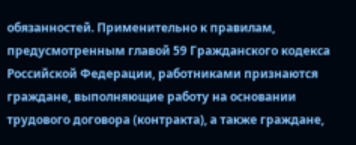обязанностей. Применительно к правилам, предусмотренным главой 59 Гражданского кодекса Российской Федерации, работниками признаются граждане, выполняющие работу на основании трудового договора (контракта), а также граждане,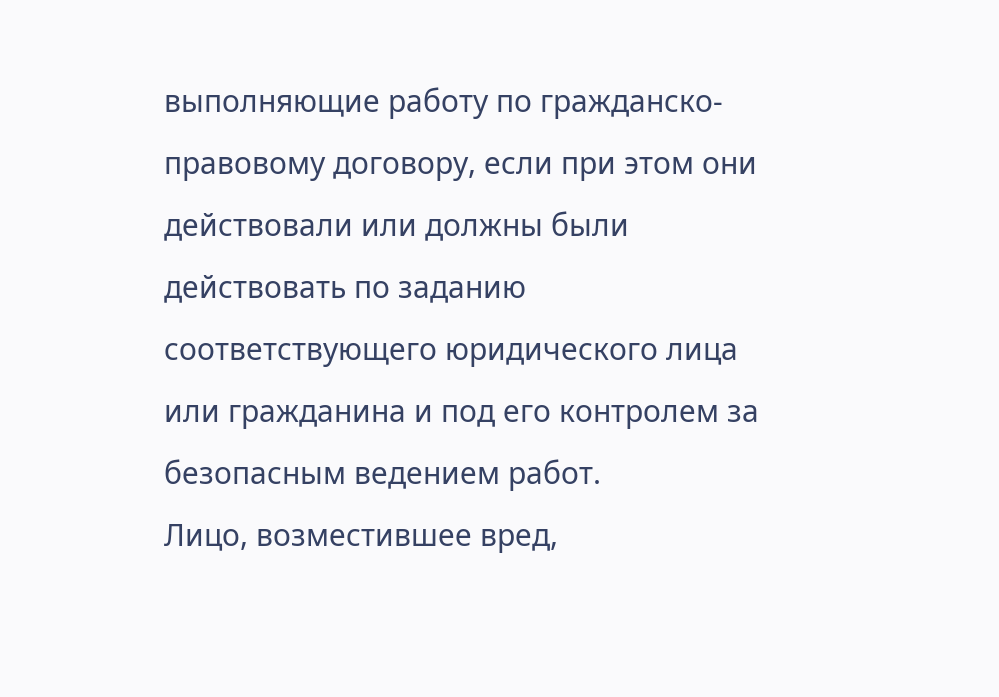выполняющие работу по гражданско-правовому договору, если при этом они действовали или должны были действовать по заданию соответствующего юридического лица или гражданина и под его контролем за безопасным ведением работ.
Лицо, возместившее вред,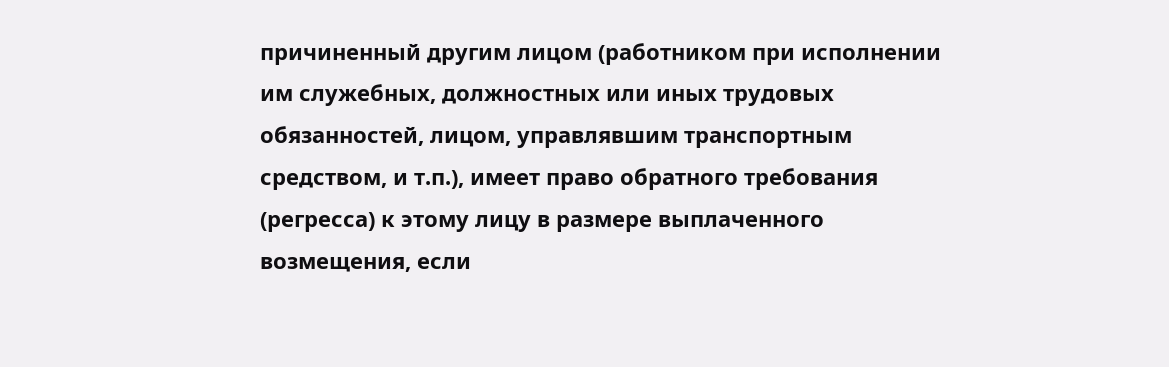причиненный другим лицом (работником при исполнении им служебных, должностных или иных трудовых обязанностей, лицом, управлявшим транспортным средством, и т.п.), имеет право обратного требования (регресса) к этому лицу в размере выплаченного возмещения, если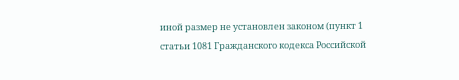иной размер не установлен законом (пункт 1 статьи 1081 Гражданского кодекса Российской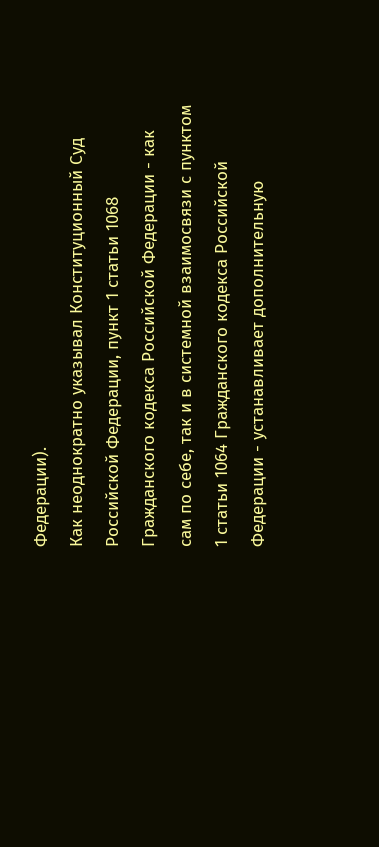Федерации).
Как неоднократно указывал Конституционный Суд Российской Федерации, пункт 1 статьи 1068 Гражданского кодекса Российской Федерации - как сам по себе, так и в системной взаимосвязи с пунктом 1 статьи 1064 Гражданского кодекса Российской Федерации - устанавливает дополнительную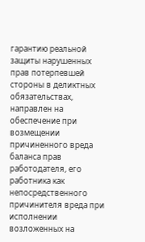гарантию реальной защиты нарушенных прав потерпевшей стороны в деликтных обязательствах, направлен на обеспечение при возмещении причиненного вреда баланса прав работодателя, его работника как непосредственного причинителя вреда при исполнении возложенных на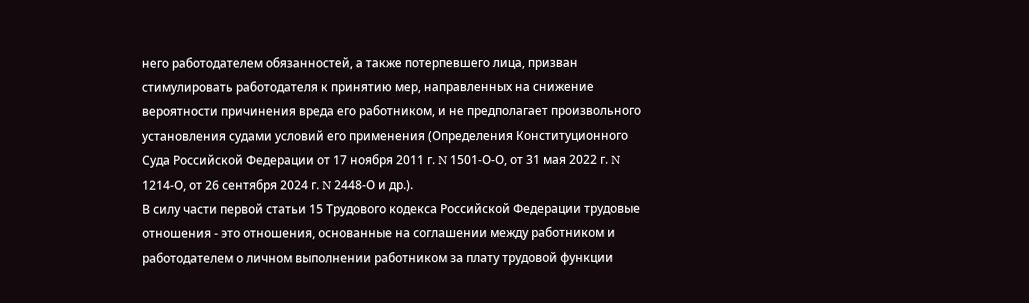него работодателем обязанностей, а также потерпевшего лица, призван стимулировать работодателя к принятию мер, направленных на снижение вероятности причинения вреда его работником, и не предполагает произвольного установления судами условий его применения (Определения Конституционного Суда Российской Федерации от 17 ноября 2011 г. N 1501-О-О, от 31 мая 2022 г. N 1214-О, от 26 сентября 2024 г. N 2448-О и др.).
В силу части первой статьи 15 Трудового кодекса Российской Федерации трудовые отношения - это отношения, основанные на соглашении между работником и работодателем о личном выполнении работником за плату трудовой функции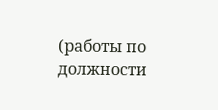(работы по должности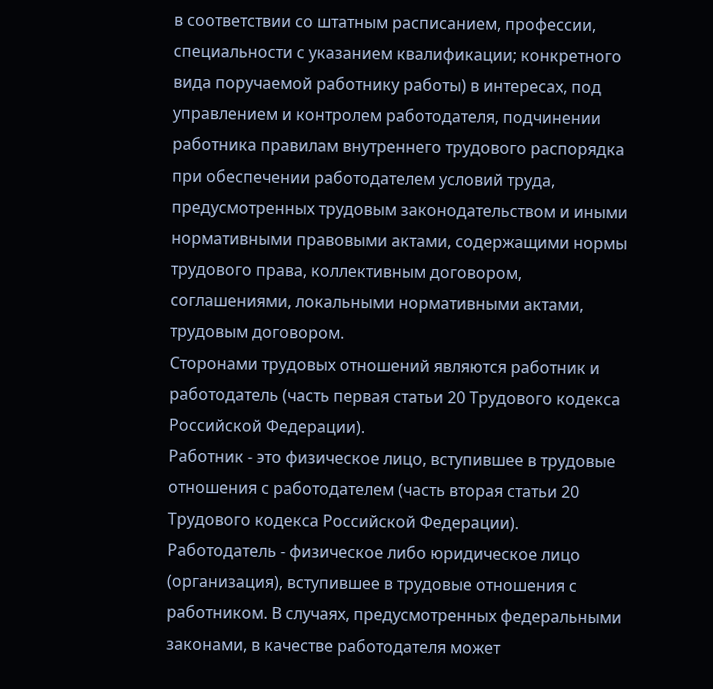в соответствии со штатным расписанием, профессии, специальности с указанием квалификации; конкретного вида поручаемой работнику работы) в интересах, под управлением и контролем работодателя, подчинении работника правилам внутреннего трудового распорядка при обеспечении работодателем условий труда, предусмотренных трудовым законодательством и иными нормативными правовыми актами, содержащими нормы трудового права, коллективным договором, соглашениями, локальными нормативными актами, трудовым договором.
Сторонами трудовых отношений являются работник и работодатель (часть первая статьи 20 Трудового кодекса Российской Федерации).
Работник - это физическое лицо, вступившее в трудовые отношения с работодателем (часть вторая статьи 20 Трудового кодекса Российской Федерации).
Работодатель - физическое либо юридическое лицо (организация), вступившее в трудовые отношения с работником. В случаях, предусмотренных федеральными законами, в качестве работодателя может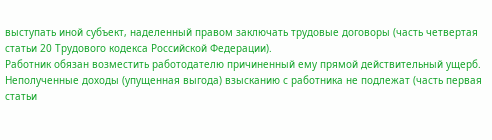выступать иной субъект, наделенный правом заключать трудовые договоры (часть четвертая статьи 20 Трудового кодекса Российской Федерации).
Работник обязан возместить работодателю причиненный ему прямой действительный ущерб. Неполученные доходы (упущенная выгода) взысканию с работника не подлежат (часть первая статьи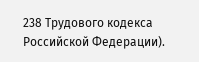238 Трудового кодекса Российской Федерации).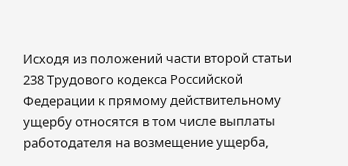Исходя из положений части второй статьи 238 Трудового кодекса Российской Федерации к прямому действительному ущербу относятся в том числе выплаты работодателя на возмещение ущерба,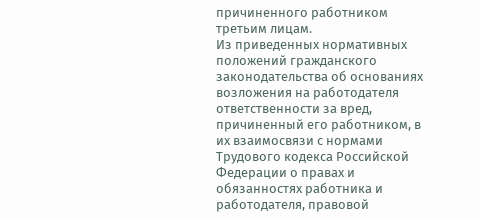причиненного работником третьим лицам.
Из приведенных нормативных положений гражданского законодательства об основаниях возложения на работодателя ответственности за вред, причиненный его работником, в их взаимосвязи с нормами Трудового кодекса Российской Федерации о правах и обязанностях работника и работодателя, правовой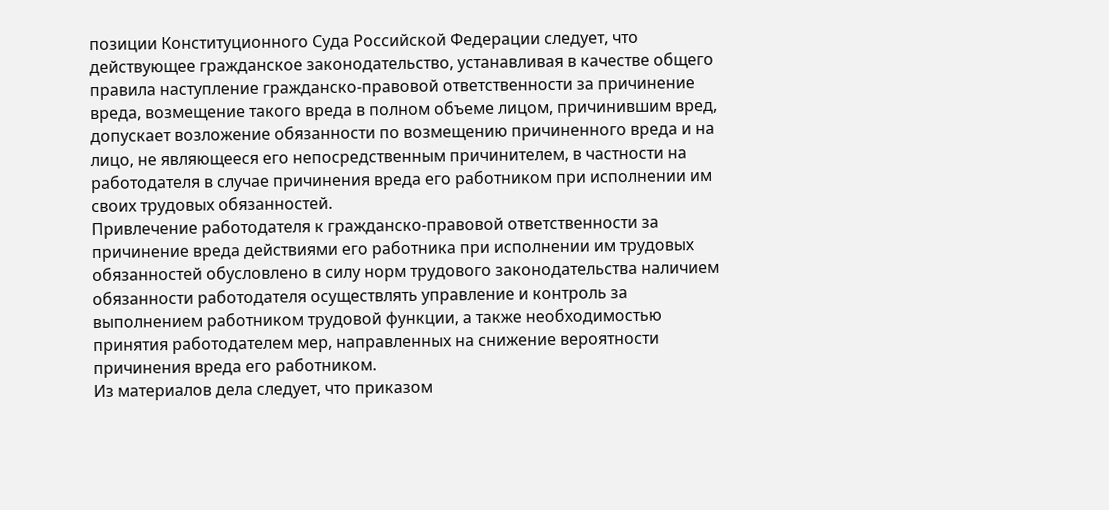позиции Конституционного Суда Российской Федерации следует, что действующее гражданское законодательство, устанавливая в качестве общего правила наступление гражданско-правовой ответственности за причинение вреда, возмещение такого вреда в полном объеме лицом, причинившим вред, допускает возложение обязанности по возмещению причиненного вреда и на лицо, не являющееся его непосредственным причинителем, в частности на работодателя в случае причинения вреда его работником при исполнении им своих трудовых обязанностей.
Привлечение работодателя к гражданско-правовой ответственности за причинение вреда действиями его работника при исполнении им трудовых обязанностей обусловлено в силу норм трудового законодательства наличием обязанности работодателя осуществлять управление и контроль за выполнением работником трудовой функции, а также необходимостью принятия работодателем мер, направленных на снижение вероятности причинения вреда его работником.
Из материалов дела следует, что приказом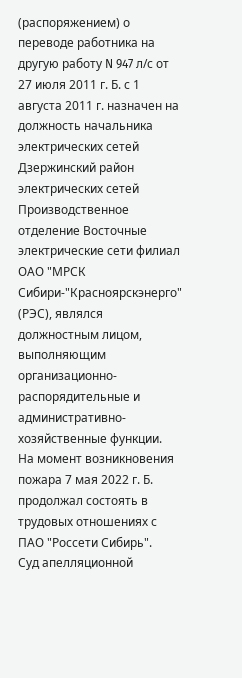(распоряжением) о переводе работника на другую работу N 947 л/с от 27 июля 2011 г. Б. с 1 августа 2011 г. назначен на должность начальника электрических сетей Дзержинский район электрических сетей Производственное отделение Восточные электрические сети филиал ОАО "МРСК Сибири-"Красноярскэнерго" (РЭС), являлся должностным лицом, выполняющим организационно-распорядительные и административно-хозяйственные функции.
На момент возникновения пожара 7 мая 2022 г. Б. продолжал состоять в трудовых отношениях с ПАО "Россети Сибирь".
Суд апелляционной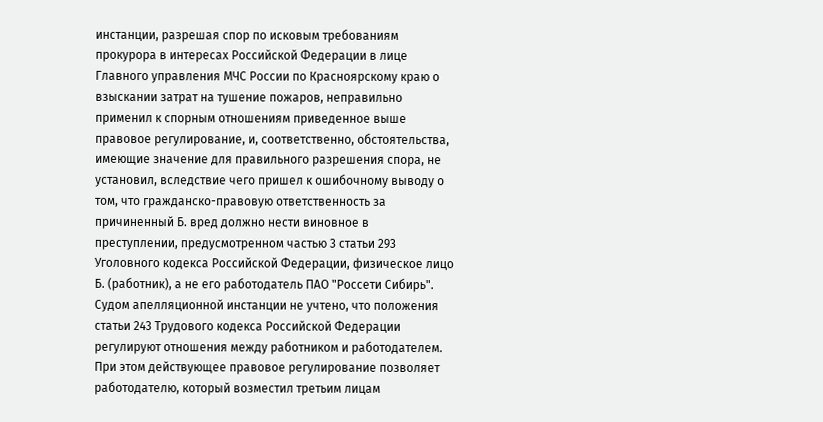инстанции, разрешая спор по исковым требованиям прокурора в интересах Российской Федерации в лице Главного управления МЧС России по Красноярскому краю о взыскании затрат на тушение пожаров, неправильно применил к спорным отношениям приведенное выше правовое регулирование, и, соответственно, обстоятельства, имеющие значение для правильного разрешения спора, не установил, вследствие чего пришел к ошибочному выводу о том, что гражданско-правовую ответственность за причиненный Б. вред должно нести виновное в преступлении, предусмотренном частью 3 статьи 293 Уголовного кодекса Российской Федерации, физическое лицо Б. (работник), а не его работодатель ПАО "Россети Сибирь".
Судом апелляционной инстанции не учтено, что положения статьи 243 Трудового кодекса Российской Федерации регулируют отношения между работником и работодателем. При этом действующее правовое регулирование позволяет работодателю, который возместил третьим лицам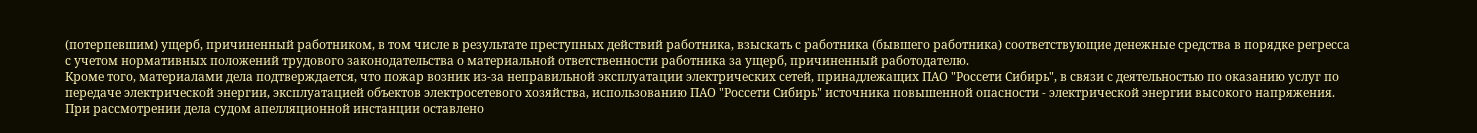(потерпевшим) ущерб, причиненный работником, в том числе в результате преступных действий работника, взыскать с работника (бывшего работника) соответствующие денежные средства в порядке регресса с учетом нормативных положений трудового законодательства о материальной ответственности работника за ущерб, причиненный работодателю.
Кроме того, материалами дела подтверждается, что пожар возник из-за неправильной эксплуатации электрических сетей, принадлежащих ПАО "Россети Сибирь", в связи с деятельностью по оказанию услуг по передаче электрической энергии, эксплуатацией объектов электросетевого хозяйства, использованию ПАО "Россети Сибирь" источника повышенной опасности - электрической энергии высокого напряжения.
При рассмотрении дела судом апелляционной инстанции оставлено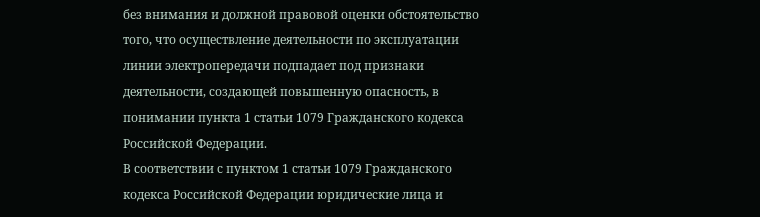без внимания и должной правовой оценки обстоятельство того, что осуществление деятельности по эксплуатации линии электропередачи подпадает под признаки деятельности, создающей повышенную опасность, в понимании пункта 1 статьи 1079 Гражданского кодекса Российской Федерации.
В соответствии с пунктом 1 статьи 1079 Гражданского кодекса Российской Федерации юридические лица и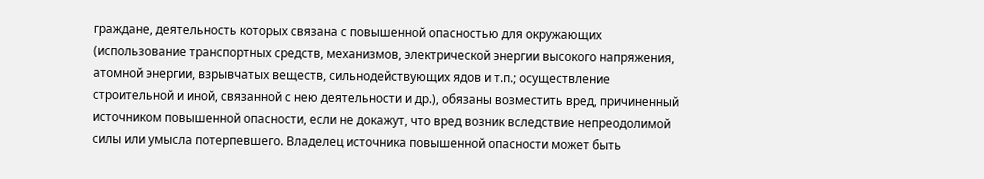граждане, деятельность которых связана с повышенной опасностью для окружающих (использование транспортных средств, механизмов, электрической энергии высокого напряжения, атомной энергии, взрывчатых веществ, сильнодействующих ядов и т.п.; осуществление строительной и иной, связанной с нею деятельности и др.), обязаны возместить вред, причиненный источником повышенной опасности, если не докажут, что вред возник вследствие непреодолимой силы или умысла потерпевшего. Владелец источника повышенной опасности может быть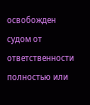освобожден судом от ответственности полностью или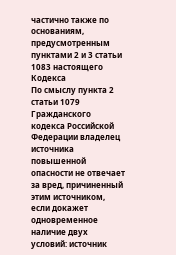частично также по основаниям, предусмотренным пунктами 2 и 3 статьи 1083 настоящего Кодекса
По смыслу пункта 2 статьи 1079 Гражданского кодекса Российской Федерации владелец источника повышенной опасности не отвечает за вред, причиненный этим источником, если докажет одновременное наличие двух условий: источник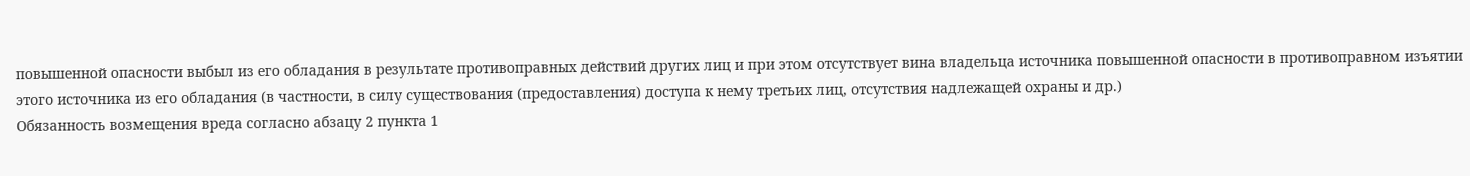повышенной опасности выбыл из его обладания в результате противоправных действий других лиц и при этом отсутствует вина владельца источника повышенной опасности в противоправном изъятии этого источника из его обладания (в частности, в силу существования (предоставления) доступа к нему третьих лиц, отсутствия надлежащей охраны и др.)
Обязанность возмещения вреда согласно абзацу 2 пункта 1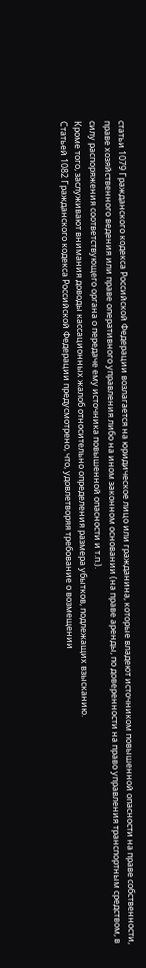статьи 1079 Гражданского кодекса Российской Федерации возлагается на юридическое лицо или гражданина, которые владеют источником повышенной опасности на праве собственности, праве хозяйственного ведения или праве оперативного управления либо на ином законном основании (на праве аренды, по доверенности на право управления транспортным средством, в силу распоряжения соответствующего органа о передаче ему источника повышенной опасности и т.п.).
Кроме того, заслуживают внимания доводы кассационных жалоб относительно определения размера убытков, подлежащих взысканию.
Статьей 1082 Гражданского кодекса Российской Федерации предусмотрено, что, удовлетворяя требование о возмещении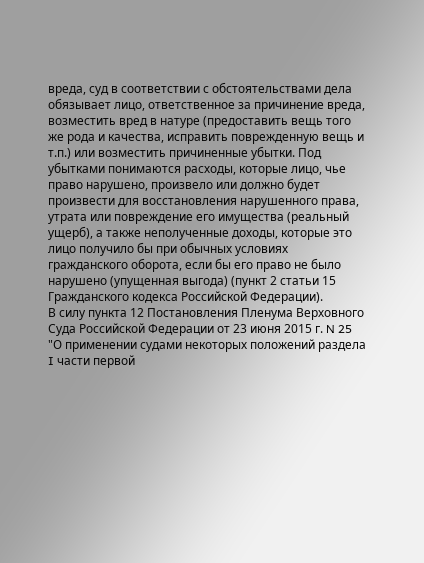вреда, суд в соответствии с обстоятельствами дела обязывает лицо, ответственное за причинение вреда, возместить вред в натуре (предоставить вещь того же рода и качества, исправить поврежденную вещь и т.п.) или возместить причиненные убытки. Под убытками понимаются расходы, которые лицо, чье право нарушено, произвело или должно будет произвести для восстановления нарушенного права, утрата или повреждение его имущества (реальный ущерб), а также неполученные доходы, которые это лицо получило бы при обычных условиях гражданского оборота, если бы его право не было нарушено (упущенная выгода) (пункт 2 статьи 15 Гражданского кодекса Российской Федерации).
В силу пункта 12 Постановления Пленума Верховного Суда Российской Федерации от 23 июня 2015 г. N 25 "О применении судами некоторых положений раздела I части первой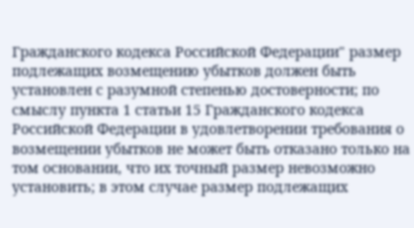Гражданского кодекса Российской Федерации" размер подлежащих возмещению убытков должен быть установлен с разумной степенью достоверности; по смыслу пункта 1 статьи 15 Гражданского кодекса Российской Федерации в удовлетворении требования о возмещении убытков не может быть отказано только на том основании, что их точный размер невозможно установить; в этом случае размер подлежащих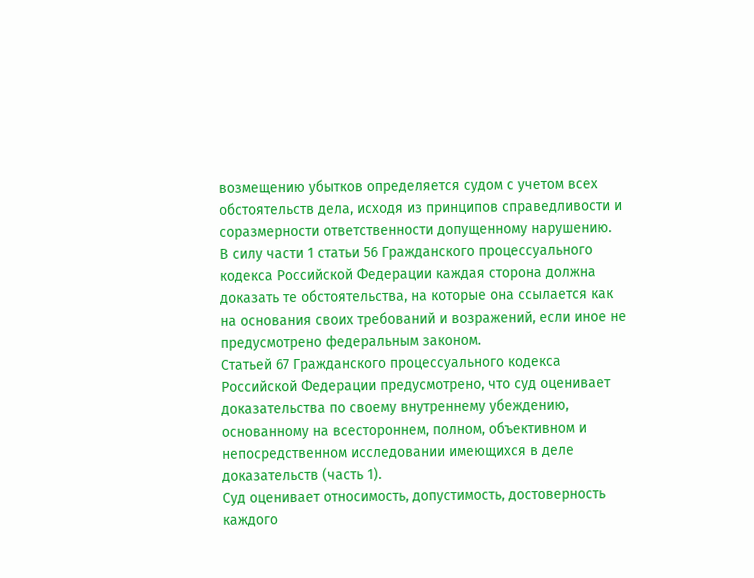возмещению убытков определяется судом с учетом всех обстоятельств дела, исходя из принципов справедливости и соразмерности ответственности допущенному нарушению.
В силу части 1 статьи 56 Гражданского процессуального кодекса Российской Федерации каждая сторона должна доказать те обстоятельства, на которые она ссылается как на основания своих требований и возражений, если иное не предусмотрено федеральным законом.
Статьей 67 Гражданского процессуального кодекса Российской Федерации предусмотрено, что суд оценивает доказательства по своему внутреннему убеждению, основанному на всестороннем, полном, объективном и непосредственном исследовании имеющихся в деле доказательств (часть 1).
Суд оценивает относимость, допустимость, достоверность каждого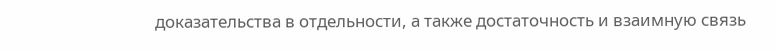доказательства в отдельности, а также достаточность и взаимную связь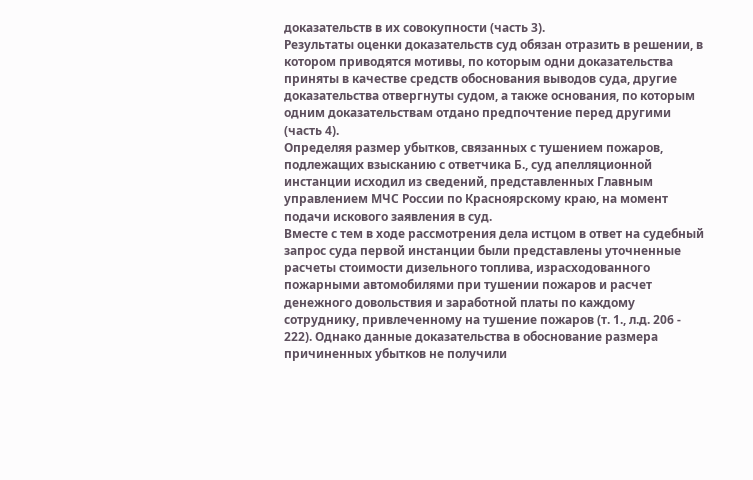доказательств в их совокупности (часть 3).
Результаты оценки доказательств суд обязан отразить в решении, в котором приводятся мотивы, по которым одни доказательства приняты в качестве средств обоснования выводов суда, другие доказательства отвергнуты судом, а также основания, по которым одним доказательствам отдано предпочтение перед другими (часть 4).
Определяя размер убытков, связанных с тушением пожаров, подлежащих взысканию с ответчика Б., суд апелляционной инстанции исходил из сведений, представленных Главным управлением МЧС России по Красноярскому краю, на момент подачи искового заявления в суд.
Вместе с тем в ходе рассмотрения дела истцом в ответ на судебный запрос суда первой инстанции были представлены уточненные расчеты стоимости дизельного топлива, израсходованного пожарными автомобилями при тушении пожаров и расчет денежного довольствия и заработной платы по каждому сотруднику, привлеченному на тушение пожаров (т. 1., л.д. 206 - 222). Однако данные доказательства в обоснование размера причиненных убытков не получили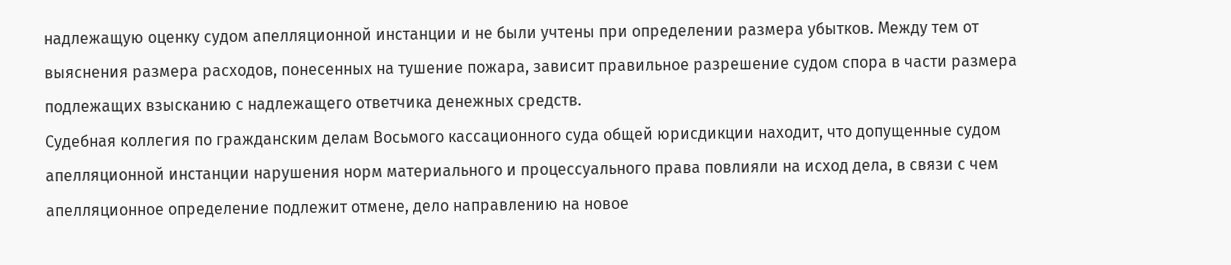надлежащую оценку судом апелляционной инстанции и не были учтены при определении размера убытков. Между тем от выяснения размера расходов, понесенных на тушение пожара, зависит правильное разрешение судом спора в части размера подлежащих взысканию с надлежащего ответчика денежных средств.
Судебная коллегия по гражданским делам Восьмого кассационного суда общей юрисдикции находит, что допущенные судом апелляционной инстанции нарушения норм материального и процессуального права повлияли на исход дела, в связи с чем апелляционное определение подлежит отмене, дело направлению на новое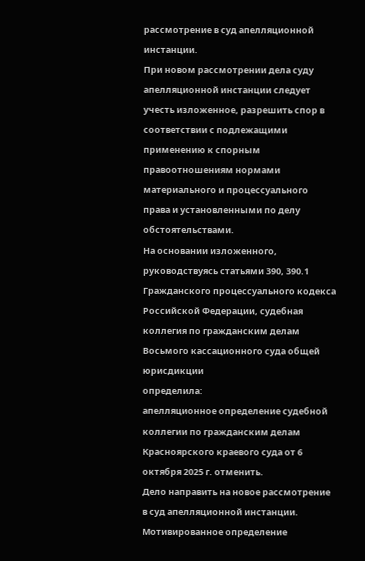рассмотрение в суд апелляционной инстанции.
При новом рассмотрении дела суду апелляционной инстанции следует учесть изложенное, разрешить спор в соответствии с подлежащими применению к спорным правоотношениям нормами материального и процессуального права и установленными по делу обстоятельствами.
На основании изложенного, руководствуясь статьями 390, 390.1 Гражданского процессуального кодекса Российской Федерации, судебная коллегия по гражданским делам Восьмого кассационного суда общей юрисдикции
определила:
апелляционное определение судебной коллегии по гражданским делам Красноярского краевого суда от 6 октября 2025 г. отменить.
Дело направить на новое рассмотрение в суд апелляционной инстанции.
Мотивированное определение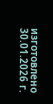изготовлено 30.01.2026 г.